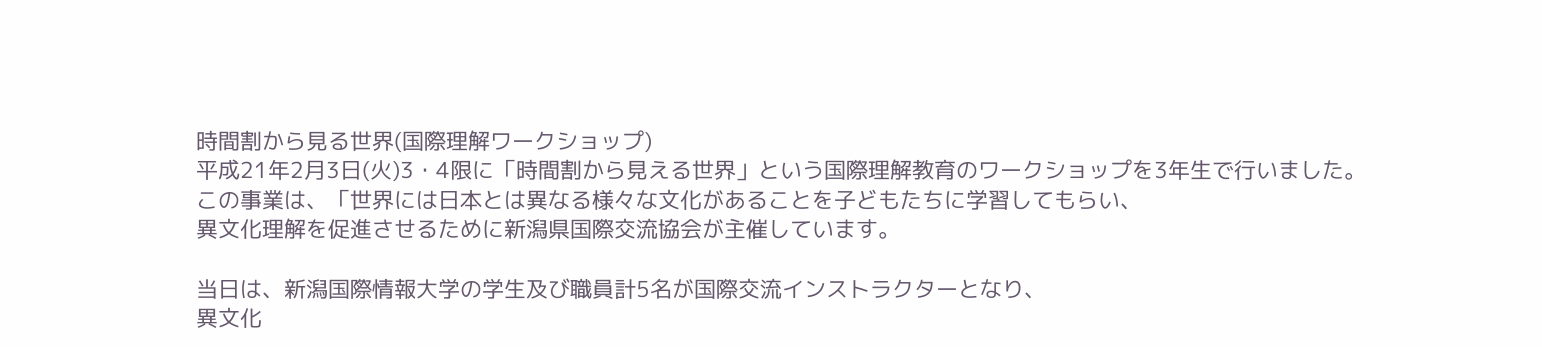時間割から見る世界(国際理解ワークショップ)
平成21年2月3日(火)3・4限に「時間割から見える世界」という国際理解教育のワークショップを3年生で行いました。
この事業は、「世界には日本とは異なる様々な文化があることを子どもたちに学習してもらい、
異文化理解を促進させるために新潟県国際交流協会が主催しています。

当日は、新潟国際情報大学の学生及び職員計5名が国際交流インストラクターとなり、
異文化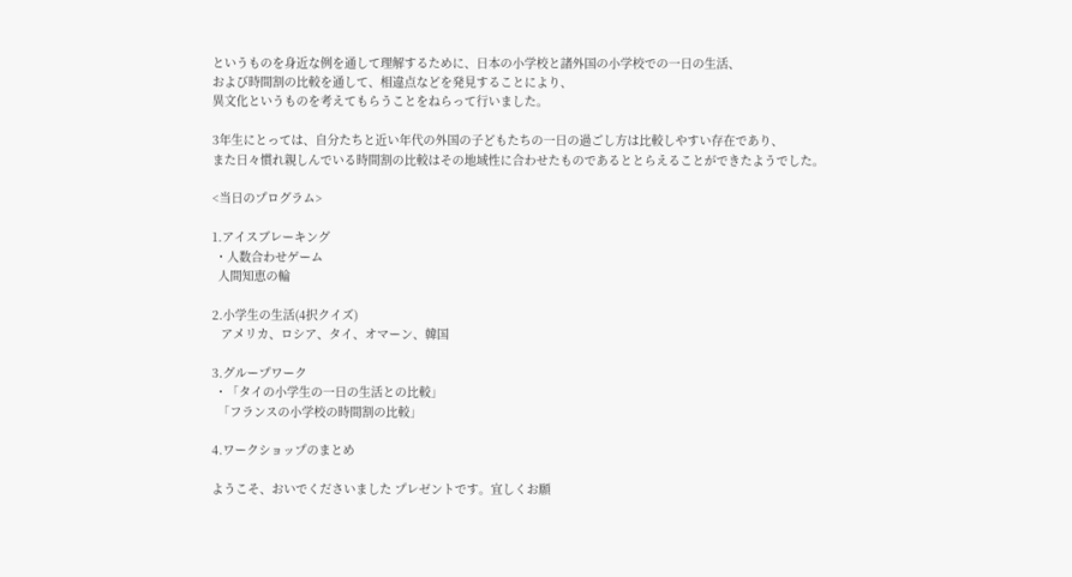というものを身近な例を通して理解するために、日本の小学校と諸外国の小学校での一日の生活、
および時間割の比較を通して、相違点などを発見することにより、
異文化というものを考えてもらうことをねらって行いました。

3年生にとっては、自分たちと近い年代の外国の子どもたちの一日の過ごし方は比較しやすい存在であり、
また日々慣れ親しんでいる時間割の比較はその地域性に合わせたものであるととらえることができたようでした。

<当日のプログラム>

1.アイスブレーキング
 ・人数合わせゲーム
  人間知恵の輪

2.小学生の生活(4択クイズ)
   アメリカ、ロシア、タイ、オマーン、韓国

3.グループワーク
 ・「タイの小学生の一日の生活との比較」
  「フランスの小学校の時間割の比較」

4.ワークショップのまとめ

ようこそ、おいでくださいました プレゼントです。宜しくお願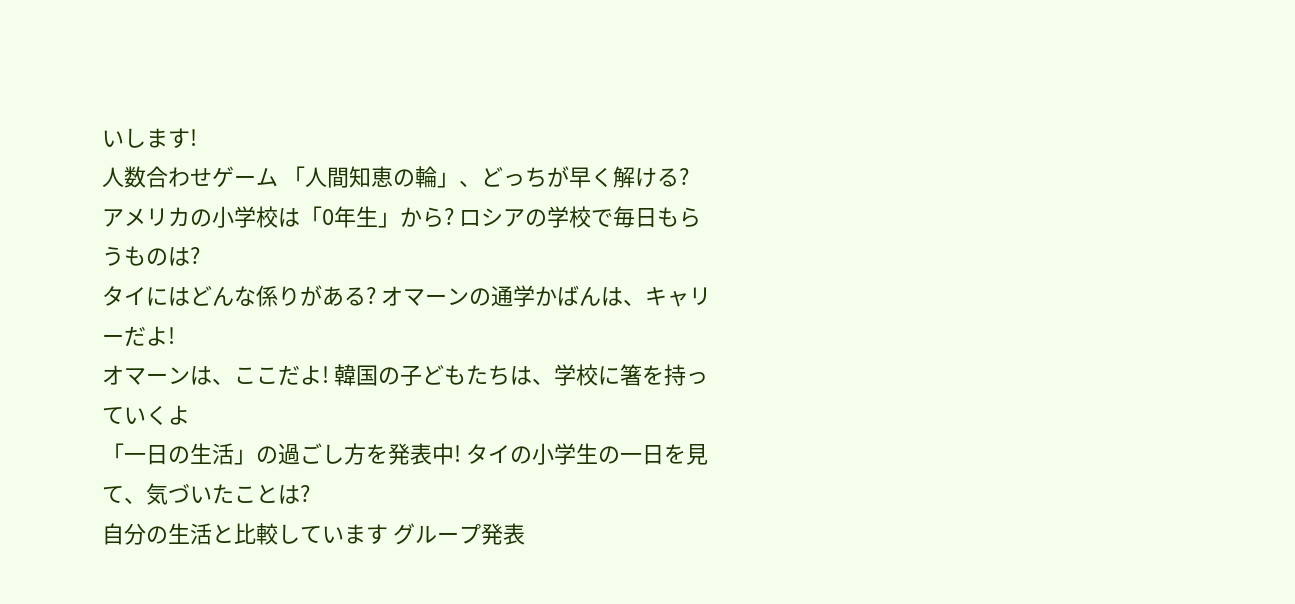いします!
人数合わせゲーム 「人間知恵の輪」、どっちが早く解ける?
アメリカの小学校は「0年生」から? ロシアの学校で毎日もらうものは?
タイにはどんな係りがある? オマーンの通学かばんは、キャリーだよ!
オマーンは、ここだよ! 韓国の子どもたちは、学校に箸を持っていくよ
「一日の生活」の過ごし方を発表中! タイの小学生の一日を見て、気づいたことは?
自分の生活と比較しています グループ発表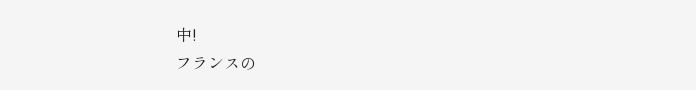中!
フランスの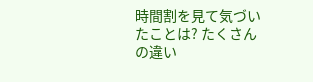時間割を見て気づいたことは? たくさんの違い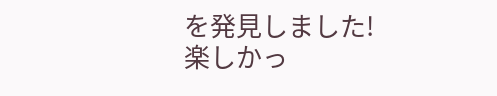を発見しました!
楽しかっ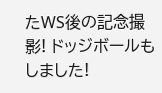たWS後の記念撮影! ドッジボールもしました!